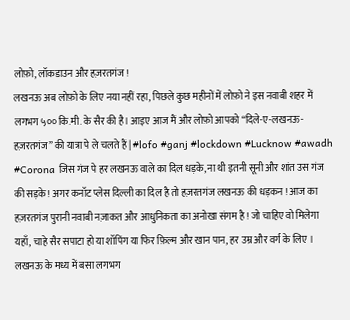लोफ़ो, लॉकडाउन और हज़रतगंज !
लखनऊ अब लोफ़ो के लिए नया नहीं रहा, पिछले कुछ महीनों में लोफ़ो ने इस नवाबी शहर में लगभग ५०० कि.मी. के सैर की है। आइए आज मैं और लोफ़ो आपको “दिले-ए-लखनऊ-हज़रतगंज” की यात्रा पे ले चलते हैं | #lofo #ganj #lockdown #Lucknow #awadh #Corona जिस गंज पे हर लखनऊ वाले का दिल धड़के, ना थी इतनी सूनी और शांत उस गंज की सड़के ! अगर कनॉट प्लेस दिल्ली का दिल है तो हज़रतगंज लखनऊ की धड़कन ! आज का हज़रतगंज पुरानी नवाबी नज़ाकत और आधुनिकता का अनोखा संगम है ! जो चाहिए वो मिलेगा यहाँ, चाहे सैर सपाटा हो या शॉपिंग या फिर फ़िल्म और खान पान, हर उम्र और वर्ग के लिए । लखनऊ के मध्य में बसा लगभग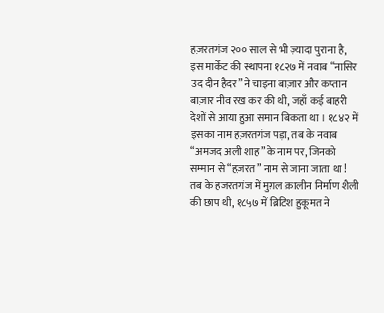हज़रतगंज २०० साल से भी ज़्यादा पुराना है, इस मार्केट की स्थापना १८२७ में नवाब “नासिर उद दीन हैदर” ने चाइना बाज़ार और कप्तान बाज़ार नीव रख कर की थी, जहाँ कई बाहरी देशों से आया हुआ समान बिकता था । १८४२ में इसका नाम हज़रतगंज पड़ा, तब के नवाब “अमजद अली शाह”के नाम पर, जिनको सम्मान से “हज़रत” नाम से जाना जाता था ! तब के हजरतगंज में मुग़ल क़ालीन निर्माण शैली की छाप थी, १८५७ में ब्रिटिश हुकूमत ने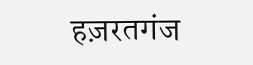हज़रतगंज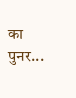का पुनर...